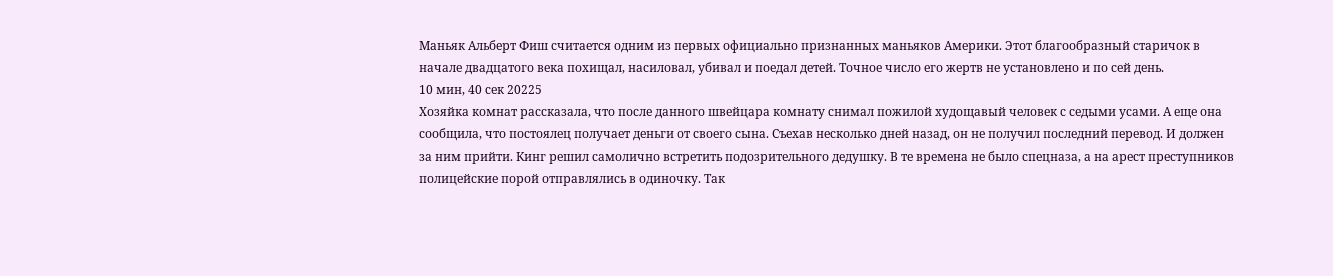Маньяк Альберт Фиш считается одним из первых официально признанных маньяков Америки. Этот благообразный старичок в начале двадцатого века похищал, насиловал, убивал и поедал детей. Точное число его жертв не установлено и по сей день.
10 мин, 40 сек 20225
Хозяйка комнат рассказала, что после данного швейцара комнату снимал пожилой худощавый человек с седыми усами. А еще она сообщила, что постоялец получает деньги от своего сына. Съехав несколько дней назад, он не получил последний перевод. И должен за ним прийти. Кинг решил самолично встретить подозрительного дедушку. В те времена не было спецназа, а на арест преступников полицейские порой отправлялись в одиночку. Так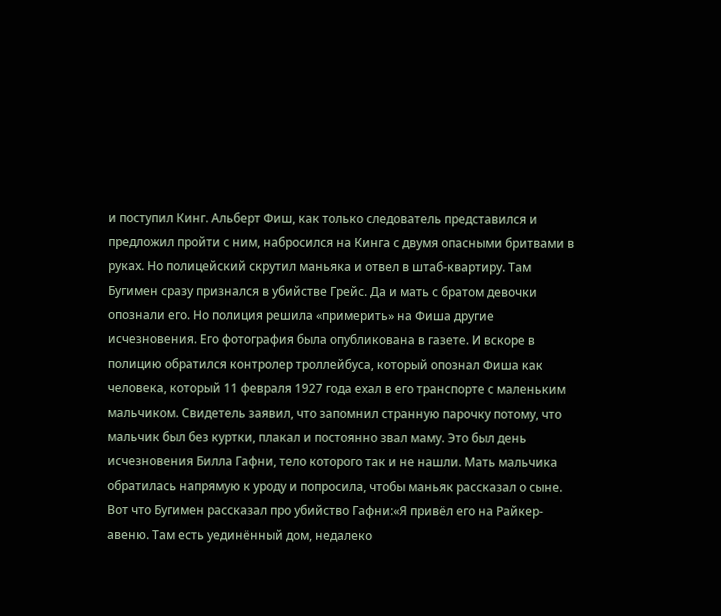и поступил Кинг. Альберт Фиш, как только следователь представился и предложил пройти с ним, набросился на Кинга с двумя опасными бритвами в руках. Но полицейский скрутил маньяка и отвел в штаб-квартиру. Там Бугимен сразу признался в убийстве Грейс. Да и мать с братом девочки опознали его. Но полиция решила «примерить» на Фиша другие исчезновения. Его фотография была опубликована в газете. И вскоре в полицию обратился контролер троллейбуса, который опознал Фиша как человека, который 11 февраля 1927 года ехал в его транспорте с маленьким мальчиком. Свидетель заявил, что запомнил странную парочку потому, что мальчик был без куртки, плакал и постоянно звал маму. Это был день исчезновения Билла Гафни, тело которого так и не нашли. Мать мальчика обратилась напрямую к уроду и попросила, чтобы маньяк рассказал о сыне. Вот что Бугимен рассказал про убийство Гафни:«Я привёл его на Райкер-авеню. Там есть уединённый дом, недалеко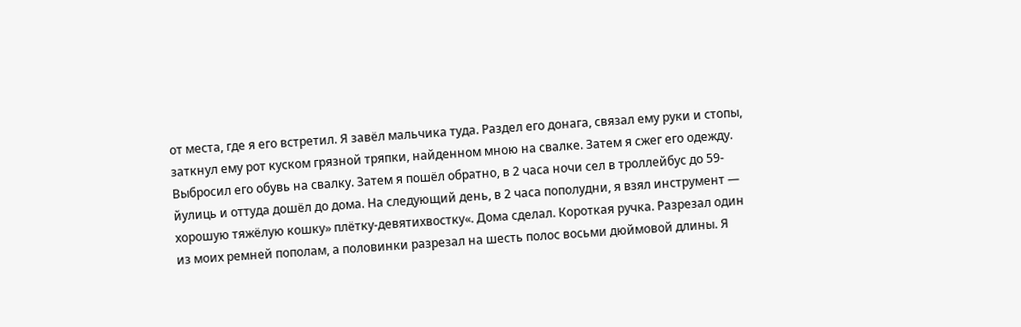от места, где я его встретил. Я завёл мальчика туда. Раздел его донага, связал ему руки и стопы, заткнул ему рот куском грязной тряпки, найденном мною на свалке. Затем я сжег его одежду. Выбросил его обувь на свалку. Затем я пошёл обратно, в 2 часа ночи сел в троллейбус до 59-йулиць и оттуда дошёл до дома. На следующий день, в 2 часа пополудни, я взял инструмент — хорошую тяжёлую кошку» плётку-девятихвостку«. Дома сделал. Короткая ручка. Разрезал один из моих ремней пополам, а половинки разрезал на шесть полос восьми дюймовой длины. Я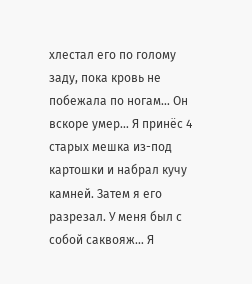хлестал его по голому заду, пока кровь не побежала по ногам… Он вскоре умер… Я принёс 4 старых мешка из-под картошки и набрал кучу камней. Затем я его разрезал. У меня был с собой саквояж… Я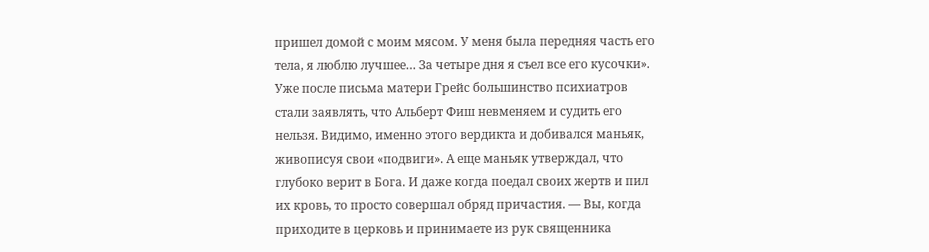пришел домой с моим мясом. У меня была передняя часть его тела, я люблю лучшее… За четыре дня я съел все его кусочки».
Уже после письма матери Грейс большинство психиатров стали заявлять, что Альберт Фиш невменяем и судить его нельзя. Видимо, именно этого вердикта и добивался маньяк, живописуя свои «подвиги». А еще маньяк утверждал, что глубоко верит в Бога. И даже когда поедал своих жертв и пил их кровь, то просто совершал обряд причастия. — Вы, когда приходите в церковь и принимаете из рук священника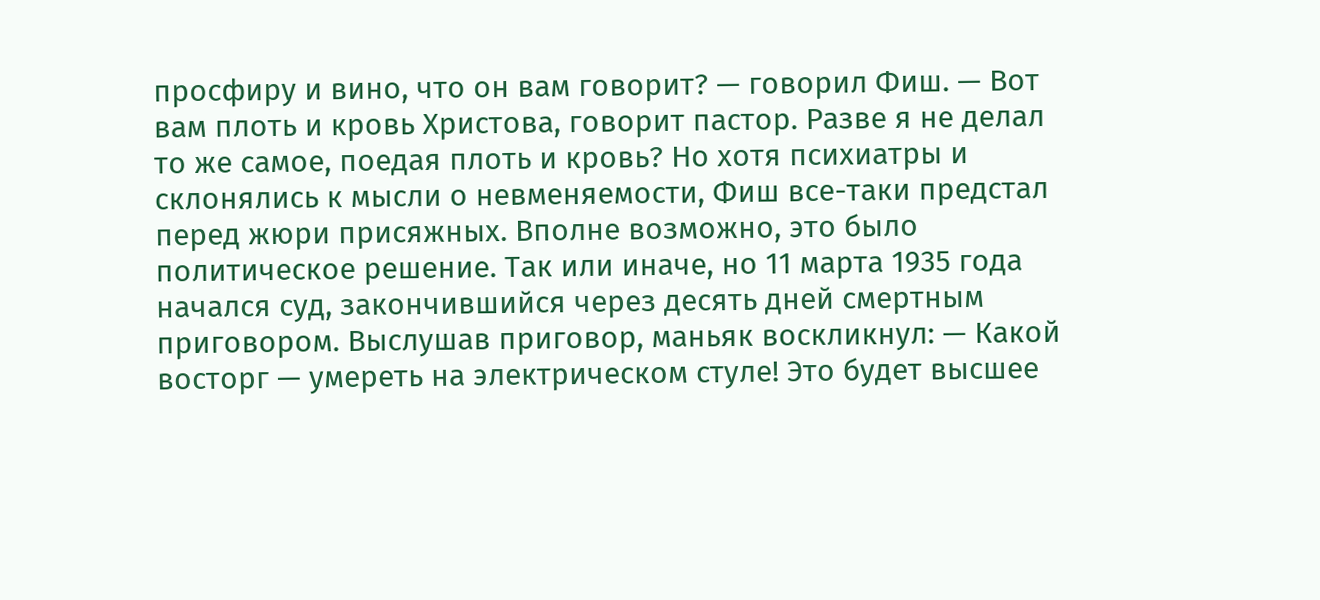просфиру и вино, что он вам говорит? — говорил Фиш. — Вот вам плоть и кровь Христова, говорит пастор. Разве я не делал то же самое, поедая плоть и кровь? Но хотя психиатры и склонялись к мысли о невменяемости, Фиш все-таки предстал перед жюри присяжных. Вполне возможно, это было политическое решение. Так или иначе, но 11 марта 1935 года начался суд, закончившийся через десять дней смертным приговором. Выслушав приговор, маньяк воскликнул: — Какой восторг — умереть на электрическом стуле! Это будет высшее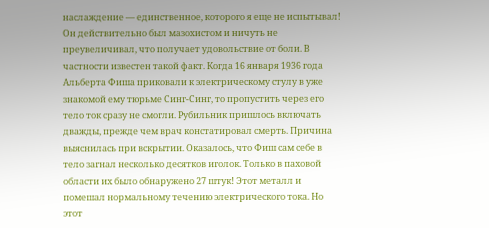наслаждение — единственное, которого я еще не испытывал!
Он действительно был мазохистом и ничуть не преувеличивал, что получает удовольствие от боли. В частности известен такой факт. Когда 16 января 1936 года Альберта Фиша приковали к электрическому стулу в уже знакомой ему тюрьме Синг-Синг, то пропустить через его тело ток сразу не смогли. Рубильник пришлось включать дважды, прежде чем врач констатировал смерть. Причина выяснилась при вскрытии. Оказалось, что Фиш сам себе в тело загнал несколько десятков иголок. Только в паховой области их было обнаружено 27 штук! Этот металл и помешал нормальному течению электрического тока. Но этот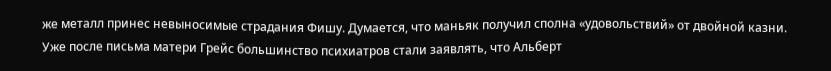же металл принес невыносимые страдания Фишу. Думается, что маньяк получил сполна «удовольствий» от двойной казни.
Уже после письма матери Грейс большинство психиатров стали заявлять, что Альберт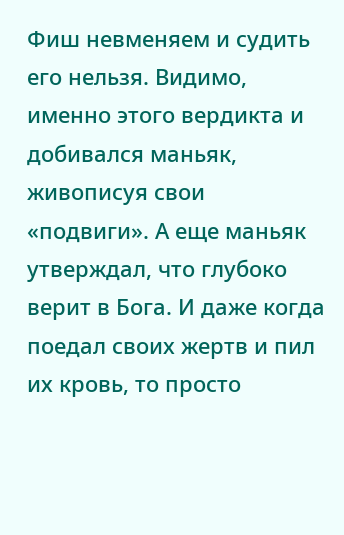Фиш невменяем и судить его нельзя. Видимо, именно этого вердикта и добивался маньяк, живописуя свои «подвиги». А еще маньяк утверждал, что глубоко верит в Бога. И даже когда поедал своих жертв и пил их кровь, то просто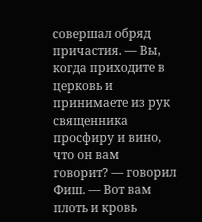совершал обряд причастия. — Вы, когда приходите в церковь и принимаете из рук священника просфиру и вино, что он вам говорит? — говорил Фиш. — Вот вам плоть и кровь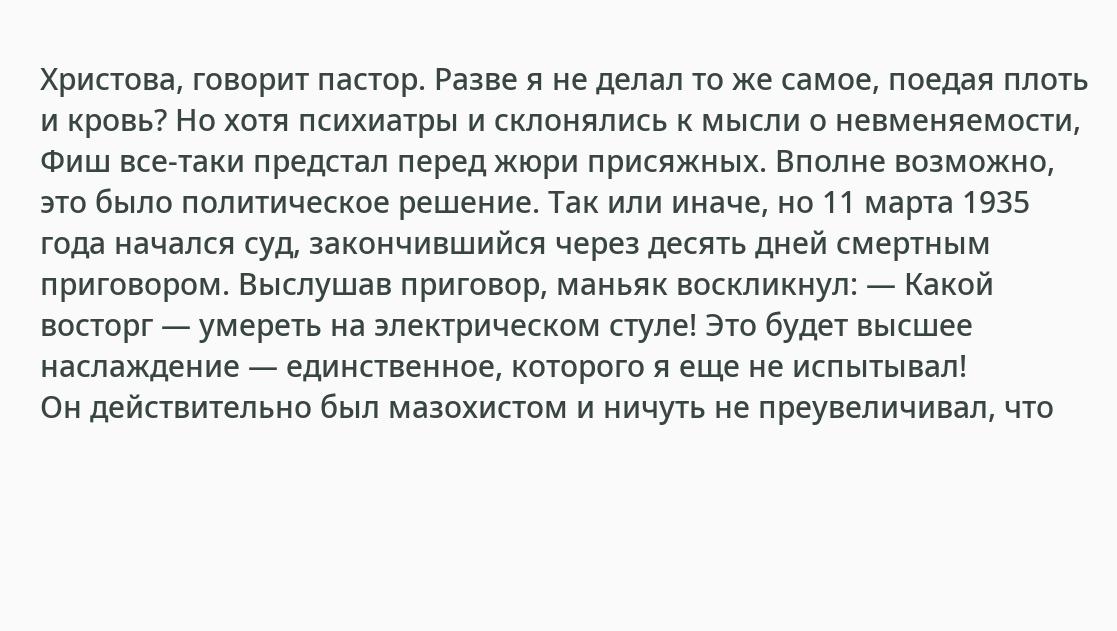Христова, говорит пастор. Разве я не делал то же самое, поедая плоть и кровь? Но хотя психиатры и склонялись к мысли о невменяемости, Фиш все-таки предстал перед жюри присяжных. Вполне возможно, это было политическое решение. Так или иначе, но 11 марта 1935 года начался суд, закончившийся через десять дней смертным приговором. Выслушав приговор, маньяк воскликнул: — Какой восторг — умереть на электрическом стуле! Это будет высшее наслаждение — единственное, которого я еще не испытывал!
Он действительно был мазохистом и ничуть не преувеличивал, что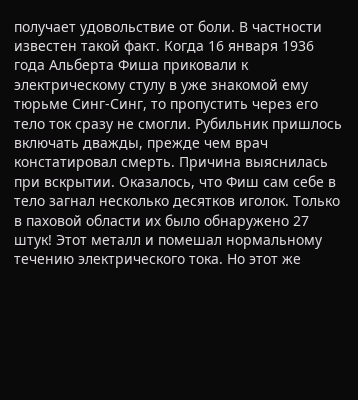получает удовольствие от боли. В частности известен такой факт. Когда 16 января 1936 года Альберта Фиша приковали к электрическому стулу в уже знакомой ему тюрьме Синг-Синг, то пропустить через его тело ток сразу не смогли. Рубильник пришлось включать дважды, прежде чем врач констатировал смерть. Причина выяснилась при вскрытии. Оказалось, что Фиш сам себе в тело загнал несколько десятков иголок. Только в паховой области их было обнаружено 27 штук! Этот металл и помешал нормальному течению электрического тока. Но этот же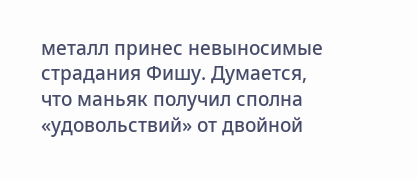металл принес невыносимые страдания Фишу. Думается, что маньяк получил сполна «удовольствий» от двойной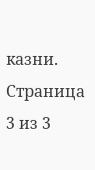казни.
Страница 3 из 3